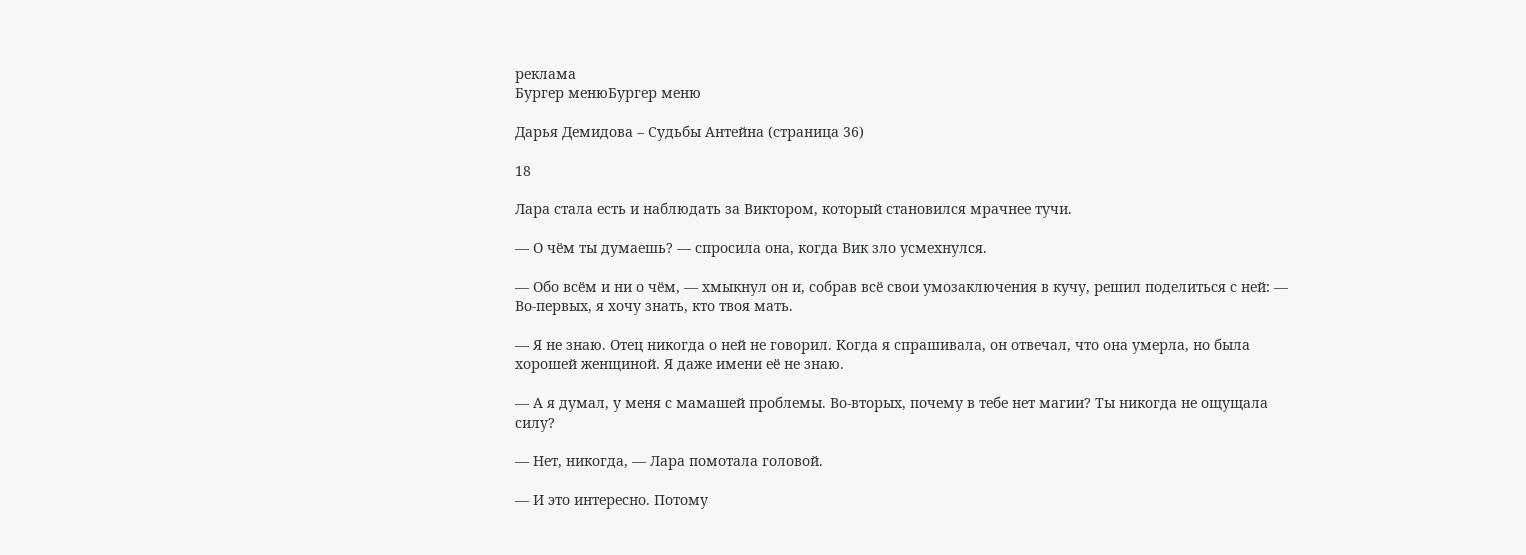реклама
Бургер менюБургер меню

Дарья Демидова – Судьбы Антейна (страница 36)

18

Лара стала есть и наблюдать за Виктором, который становился мрачнее тучи.

— О чём ты думаешь? — спросила она, когда Вик зло усмехнулся.

— Обо всём и ни о чём, — хмыкнул он и, собрав всё свои умозаключения в кучу, решил поделиться с ней: — Во-первых, я хочу знать, кто твоя мать.

— Я не знаю. Отец никогда о ней не говорил. Когда я спрашивала, он отвечал, что она умерла, но была хорошей женщиной. Я даже имени её не знаю.

— А я думал, у меня с мамашей проблемы. Во-вторых, почему в тебе нет магии? Ты никогда не ощущала силу?

— Нет, никогда, — Лара помотала головой.

— И это интересно. Потому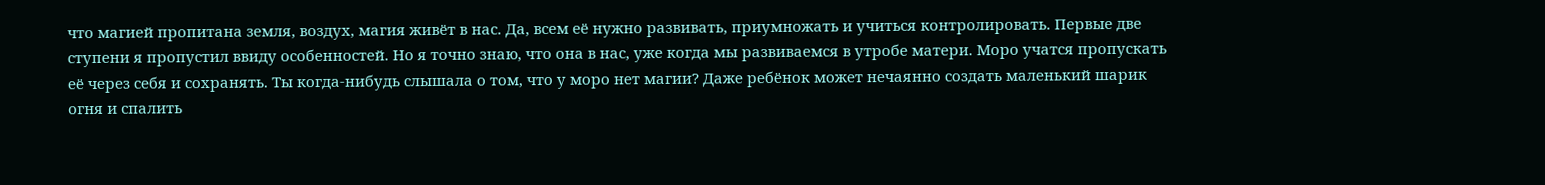что магией пропитана земля, воздух, магия живёт в нас. Да, всем её нужно развивать, приумножать и учиться контролировать. Первые две ступени я пропустил ввиду особенностей. Но я точно знаю, что она в нас, уже когда мы развиваемся в утробе матери. Моро учатся пропускать её через себя и сохранять. Ты когда-нибудь слышала о том, что у моро нет магии? Даже ребёнок может нечаянно создать маленький шарик огня и спалить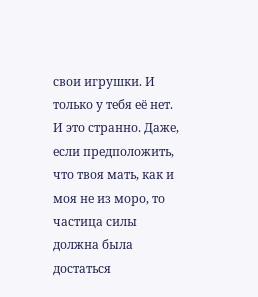свои игрушки. И только у тебя её нет. И это странно. Даже, если предположить, что твоя мать, как и моя не из моро, то частица силы должна была достаться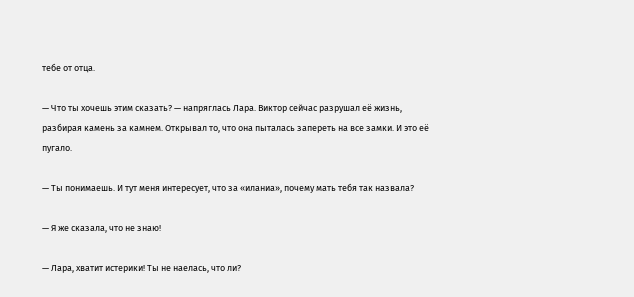тебе от отца.

— Что ты хочешь этим сказать? — напряглась Лара. Виктор сейчас разрушал её жизнь, разбирая камень за камнем. Открывал то, что она пыталась запереть на все замки. И это её пугало.

— Ты понимаешь. И тут меня интересует, что за «иланиа», почему мать тебя так назвала?

— Я же сказала, что не знаю!

— Лара, хватит истерики! Ты не наелась, что ли?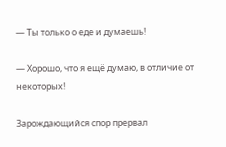— Ты только о еде и думаешь!

— Хорошо, что я ещё думаю, в отличие от некоторых!

Зарождающийся спор прервал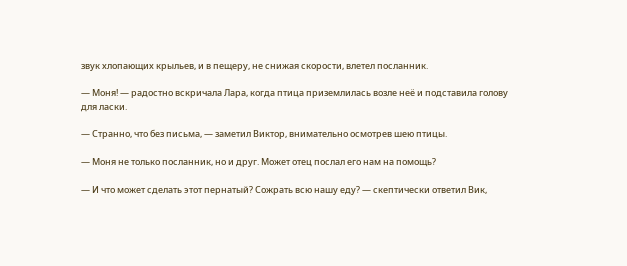звук хлопающих крыльев, и в пещеру, не снижая скорости, влетел посланник.

— Моня! — радостно вскричала Лара, когда птица приземлилась возле неё и подставила голову для ласки.

— Странно, что без письма, — заметил Виктор, внимательно осмотрев шею птицы.

— Моня не только посланник, но и друг. Может отец послал его нам на помощь?

— И что может сделать этот пернатый? Сожрать всю нашу еду? — скептически ответил Вик,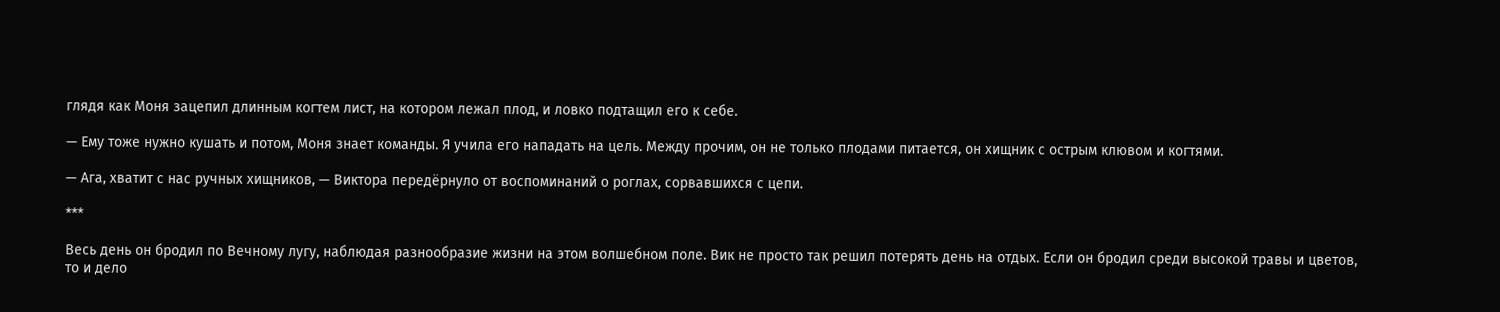глядя как Моня зацепил длинным когтем лист, на котором лежал плод, и ловко подтащил его к себе.

— Ему тоже нужно кушать и потом, Моня знает команды. Я учила его нападать на цель. Между прочим, он не только плодами питается, он хищник с острым клювом и когтями.

— Ага, хватит с нас ручных хищников, — Виктора передёрнуло от воспоминаний о роглах, сорвавшихся с цепи.

***

Весь день он бродил по Вечному лугу, наблюдая разнообразие жизни на этом волшебном поле. Вик не просто так решил потерять день на отдых. Если он бродил среди высокой травы и цветов, то и дело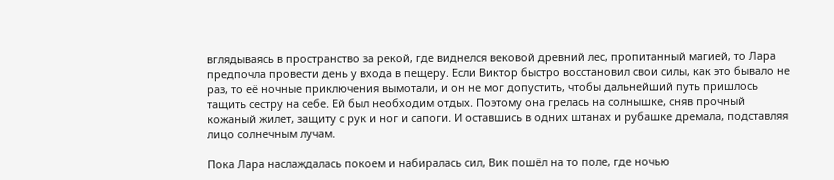вглядываясь в пространство за рекой, где виднелся вековой древний лес, пропитанный магией, то Лара предпочла провести день у входа в пещеру. Если Виктор быстро восстановил свои силы, как это бывало не раз, то её ночные приключения вымотали, и он не мог допустить, чтобы дальнейший путь пришлось тащить сестру на себе. Ей был необходим отдых. Поэтому она грелась на солнышке, сняв прочный кожаный жилет, защиту с рук и ног и сапоги. И оставшись в одних штанах и рубашке дремала, подставляя лицо солнечным лучам.

Пока Лара наслаждалась покоем и набиралась сил, Вик пошёл на то поле, где ночью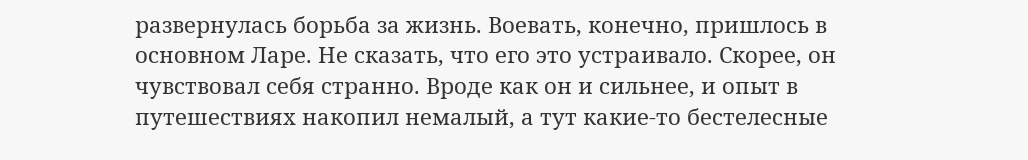развернулась борьба за жизнь. Воевать, конечно, пришлось в основном Ларе. Не сказать, что его это устраивало. Скорее, он чувствовал себя странно. Вроде как он и сильнее, и опыт в путешествиях накопил немалый, а тут какие-то бестелесные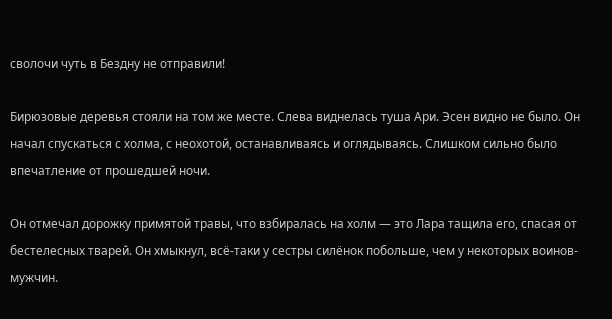сволочи чуть в Бездну не отправили!

Бирюзовые деревья стояли на том же месте. Слева виднелась туша Ари. Эсен видно не было. Он начал спускаться с холма, с неохотой, останавливаясь и оглядываясь. Слишком сильно было впечатление от прошедшей ночи.

Он отмечал дорожку примятой травы, что взбиралась на холм — это Лара тащила его, спасая от бестелесных тварей. Он хмыкнул, всё-таки у сестры силёнок побольше, чем у некоторых воинов-мужчин.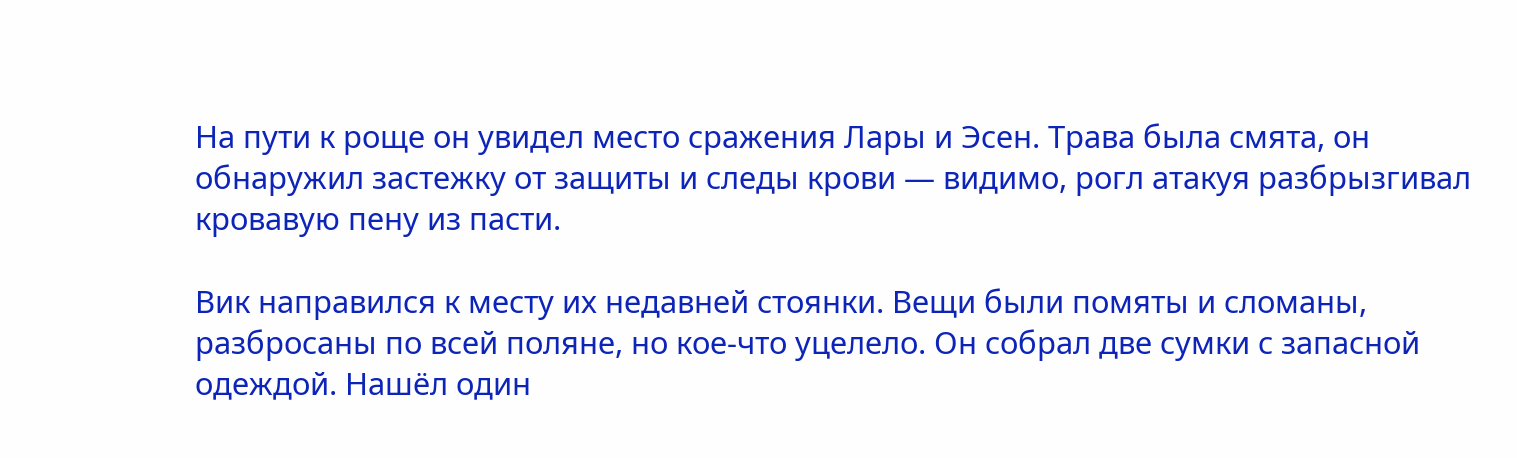На пути к роще он увидел место сражения Лары и Эсен. Трава была смята, он обнаружил застежку от защиты и следы крови — видимо, рогл атакуя разбрызгивал кровавую пену из пасти.

Вик направился к месту их недавней стоянки. Вещи были помяты и сломаны, разбросаны по всей поляне, но кое-что уцелело. Он собрал две сумки с запасной одеждой. Нашёл один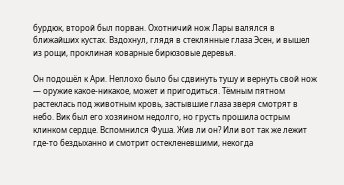бурдюк, второй был порван. Охотничий нож Лары валялся в ближайших кустах. Вздохнул, глядя в стеклянные глаза Эсен, и вышел из рощи, проклиная коварные бирюзовые деревья.

Он подошёл к Ари. Неплохо было бы сдвинуть тушу и вернуть свой нож — оружие какое-никакое, может и пригодиться. Тёмным пятном растеклась под животным кровь, застывшие глаза зверя смотрят в небо. Вик был его хозяином недолго, но грусть прошила острым клинком сердце. Вспомнился Фуша. Жив ли он? Или вот так же лежит где-то бездыханно и смотрит остекленевшими, некогда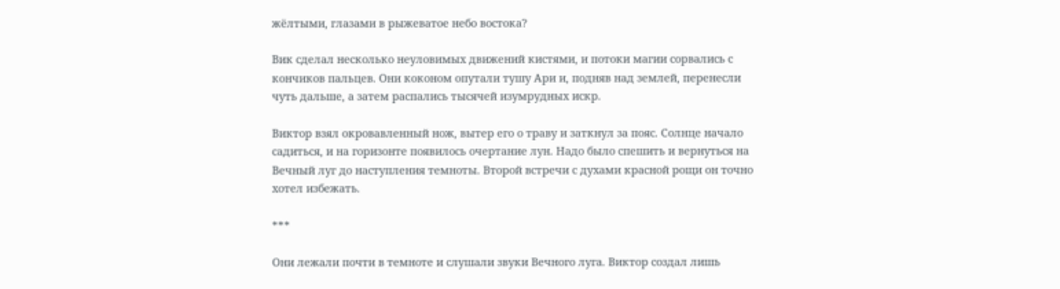жёлтыми, глазами в рыжеватое небо востока?

Вик сделал несколько неуловимых движений кистями, и потоки магии сорвались с кончиков пальцев. Они коконом опутали тушу Ари и, подняв над землей, перенесли чуть дальше, а затем распались тысячей изумрудных искр.

Виктор взял окровавленный нож, вытер его о траву и заткнул за пояс. Солнце начало садиться, и на горизонте появилось очертание лун. Надо было спешить и вернуться на Вечный луг до наступления темноты. Второй встречи с духами красной рощи он точно хотел избежать.

***

Они лежали почти в темноте и слушали звуки Вечного луга. Виктор создал лишь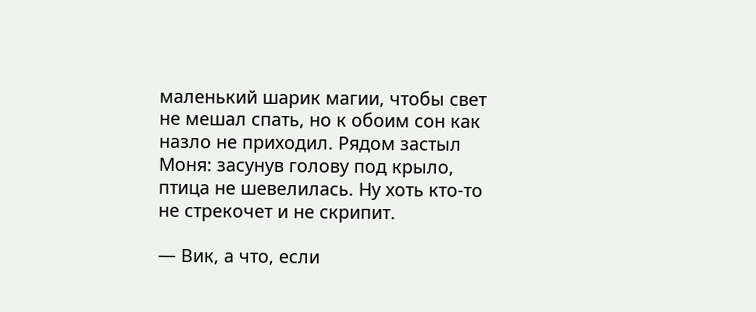маленький шарик магии, чтобы свет не мешал спать, но к обоим сон как назло не приходил. Рядом застыл Моня: засунув голову под крыло, птица не шевелилась. Ну хоть кто-то не стрекочет и не скрипит.

— Вик, а что, если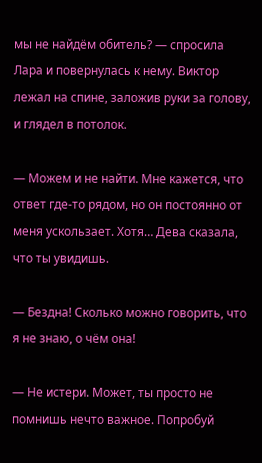мы не найдём обитель? — спросила Лара и повернулась к нему. Виктор лежал на спине, заложив руки за голову, и глядел в потолок.

— Можем и не найти. Мне кажется, что ответ где-то рядом, но он постоянно от меня ускользает. Хотя… Дева сказала, что ты увидишь.

— Бездна! Сколько можно говорить, что я не знаю, о чём она!

— Не истери. Может, ты просто не помнишь нечто важное. Попробуй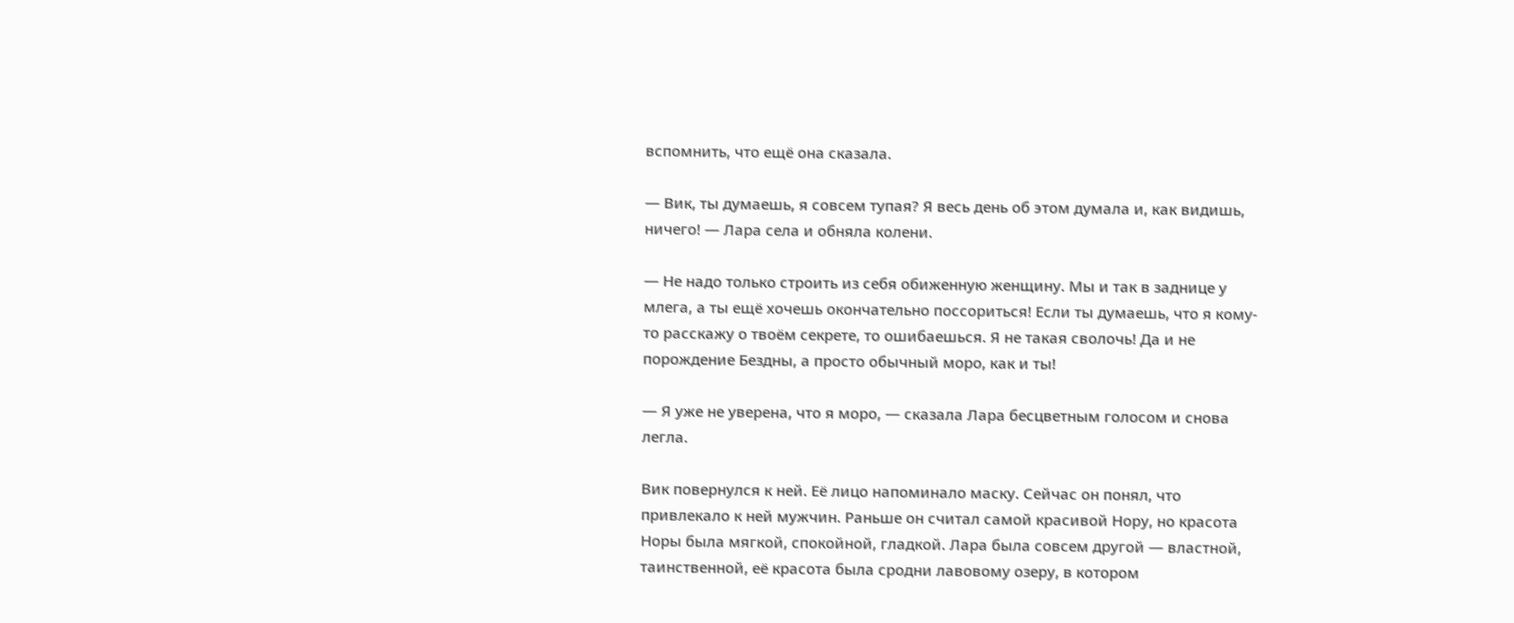вспомнить, что ещё она сказала.

— Вик, ты думаешь, я совсем тупая? Я весь день об этом думала и, как видишь, ничего! — Лара села и обняла колени.

— Не надо только строить из себя обиженную женщину. Мы и так в заднице у млега, а ты ещё хочешь окончательно поссориться! Если ты думаешь, что я кому-то расскажу о твоём секрете, то ошибаешься. Я не такая сволочь! Да и не порождение Бездны, а просто обычный моро, как и ты!

— Я уже не уверена, что я моро, — сказала Лара бесцветным голосом и снова легла.

Вик повернулся к ней. Её лицо напоминало маску. Сейчас он понял, что привлекало к ней мужчин. Раньше он считал самой красивой Нору, но красота Норы была мягкой, спокойной, гладкой. Лара была совсем другой — властной, таинственной, её красота была сродни лавовому озеру, в котором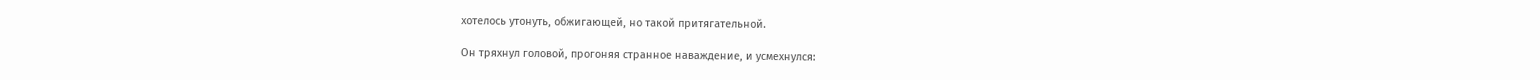хотелось утонуть, обжигающей, но такой притягательной.

Он тряхнул головой, прогоняя странное наваждение, и усмехнулся: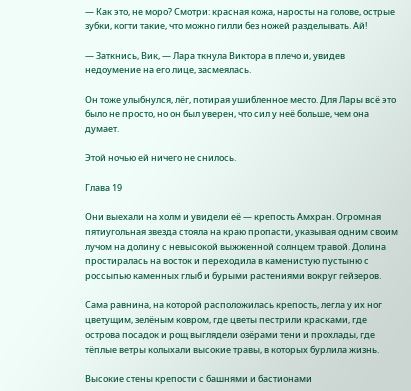— Как это, не моро? Смотри: красная кожа, наросты на голове, острые зубки, когти такие, что можно гилли без ножей разделывать. Ай!

— Заткнись, Вик, — Лара ткнула Виктора в плечо и, увидев недоумение на его лице, засмеялась.

Он тоже улыбнулся, лёг, потирая ушибленное место. Для Лары всё это было не просто, но он был уверен, что сил у неё больше, чем она думает.

Этой ночью ей ничего не снилось.

Глава 19

Они выехали на холм и увидели её — крепость Амхран. Огромная пятиугольная звезда стояла на краю пропасти, указывая одним своим лучом на долину с невысокой выжженной солнцем травой. Долина простиралась на восток и переходила в каменистую пустыню с россыпью каменных глыб и бурыми растениями вокруг гейзеров.

Сама равнина, на которой расположилась крепость, легла у их ног цветущим, зелёным ковром, где цветы пестрили красками, где острова посадок и рощ выглядели озёрами тени и прохлады, где тёплые ветры колыхали высокие травы, в которых бурлила жизнь.

Высокие стены крепости с башнями и бастионами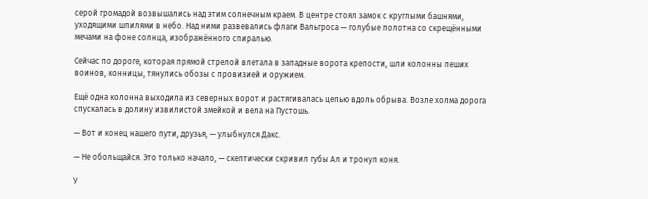серой громадой возвышались над этим солнечным краем. В центре стоял замок с круглыми башнями, уходящими шпилями в небо. Над ними развевались флаги Вальгроса — голубые полотна со скрещёнными мечами на фоне солнца, изображённого спиралью.

Сейчас по дороге, которая прямой стрелой влетала в западные ворота крепости, шли колонны пеших воинов, конницы, тянулись обозы с провизией и оружием.

Ещё одна колонна выходила из северных ворот и растягивалась цепью вдоль обрыва. Возле холма дорога спускалась в долину извилистой змейкой и вела на Пустошь.

— Вот и конец нашего пути, друзья, — улыбнулся Дакс.

— Не обольщайся. Это только начало, — скептически скривил губы Ал и тронул коня.

У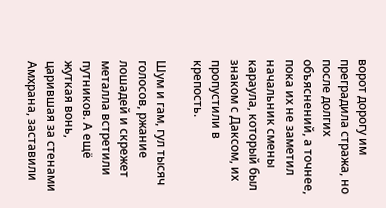ворот дорогу им преградила стража, но после долгих объяснений, а точнее, пока их не заметил начальник смены караула, который был знаком с Даксом, их пропустили в крепость.

Шум и гам, гул тысяч голосов, ржание лошадей и скрежет металла встретили путников. А ещё жуткая вонь, царившая за стенами Амхрана, заставили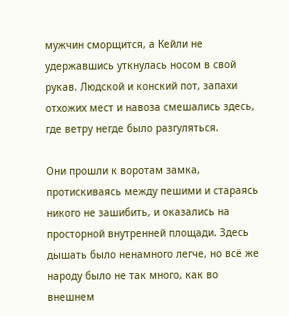мужчин сморщится, а Кейли не удержавшись уткнулась носом в свой рукав. Людской и конский пот, запахи отхожих мест и навоза смешались здесь, где ветру негде было разгуляться.

Они прошли к воротам замка, протискиваясь между пешими и стараясь никого не зашибить, и оказались на просторной внутренней площади. Здесь дышать было ненамного легче, но всё же народу было не так много, как во внешнем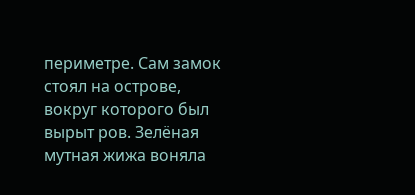периметре. Сам замок стоял на острове, вокруг которого был вырыт ров. Зелёная мутная жижа воняла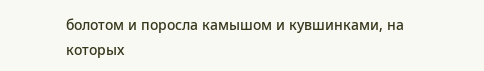болотом и поросла камышом и кувшинками, на которых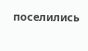поселились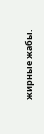жирные жабы.